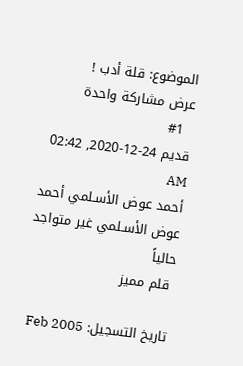الموضوع: قلة أدب !
عرض مشاركة واحدة
  #1
قديم 24-12-2020, 02:42 AM
أحمد عوض الأسـلمي أحمد عوض الأسـلمي غير متواجد حالياً
 قلم مميز

تاريخ التسجيل: Feb 2005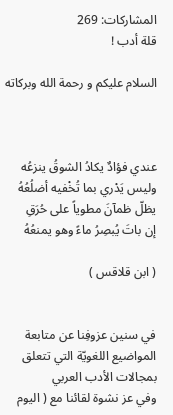المشاركات: 269
قلة أدب !

السلام عليكم و رحمة الله وبركاته



عندي فؤادٌ يكادُ الشوقُ ينزعُه
وليس يَدْري بما تُخْفيه أضلُعُهُ
يظلّ ظمآنَ مطوياً على حُرَقِ
إن باتَ يُبصِرُ ماءً وهو يمنعُهُ

( ابن قلاقس )


في سنين عزوفِنا عن متابعة المواضيع اللغويّة التي تتعلق بمجالات الأدب العربي
وفي عز نشوة لقائنا مع ( اليوم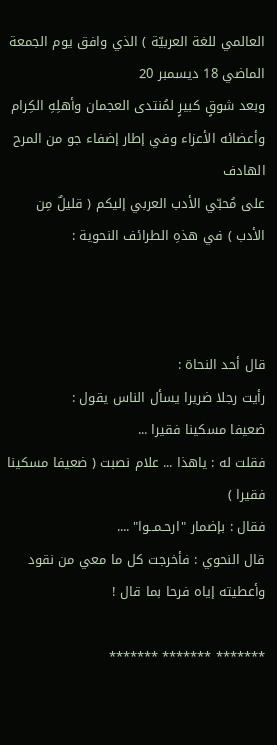العالمي للغة العربيّة ) الذي وافق يوم الجمعة الماضي 18 ديسمبر 20
وبعد شوقٍ كبيرٍ لمُنتدى العجمان وأهلِهِ الكِرام وأعضائه الأعزاء وفي إطار إضفاء جو من المرح الهادف
على مُحبّي الأدب العربي إليكم ( قليلٌ مِن الأدب ) في هذهِ الطرائف النحوية :



قال أحد النحاة :
رأيت رجلا ضريرا يسأل الناس يقول :
ضعيفا مسكينا فقيرا ...
فقلت له : ياهذا ... علام نصبت ( ضعيفا مسكينا فقيرا )
فقال : بإضمار "ارحـمــوا" ....
قال النحوي : فأخرجت كل ما معي من نقود وأعطيته إياه فرحا بما قال !

******* ******* *******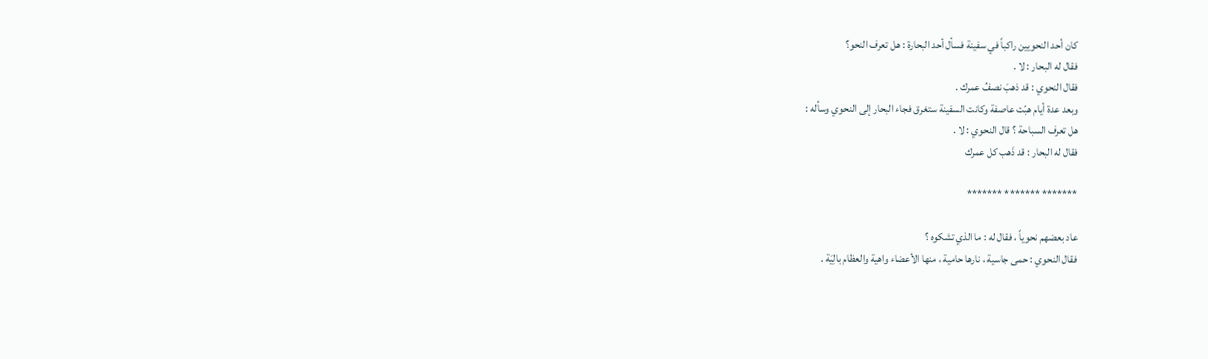كان أحد النحويين راكباً في سفينة فسأل أحد البحارة : هل تعرف النحو؟
فقال له البحار : لا .
فقال النحوي : قد ذهبَ نصفُ عمرك .
وبعد عدة أيام هبّت عاصفة وكانت السفينة ستغرق فجاء البحار إلى النحوي وسأله :
هل تعرف السباحة ؟ قال النحوي : لا .
فقال له البحار : قد ذَهب كل عمرك

******* ******* *******

عاد بعضهم نحوياً ، فقال له : ما الذي تشكوه ؟
فقال النحوي : حمى جاسية ، نارها حامية ، منها الأعضاء واهية والعظام بالِيَة .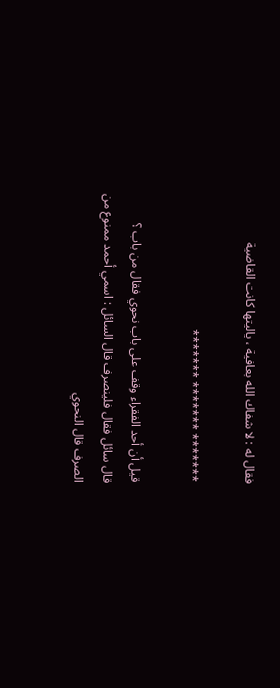فقال له : لا شفاك الله بعافية ، ياليتها كانت القاضية

******* ******* *******

قيل أن أحد الفقراء وقف على باب نحوي فقال من باب ؟
قال سائل فقال فلينصرف قال السائل : اسمي أحمد ممنوع من الصرف قال النحوي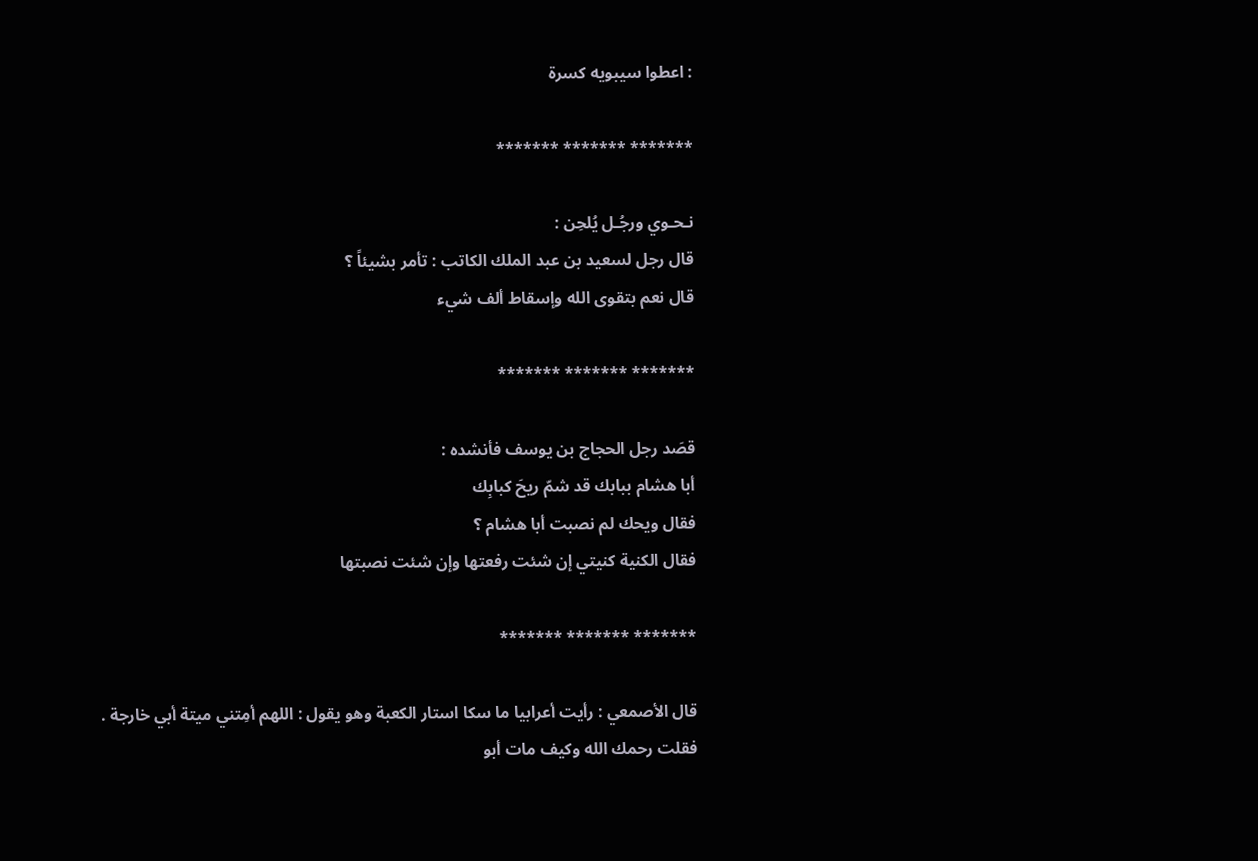: اعطوا سيبويه كسرة

******* ******* *******

نـحـوي ورجُـل يُلحِن :
قال رجل لسعيد بن عبد الملك الكاتب : تأمر بشيئاً ؟
قال نعم بتقوى الله وإسقاط ألف شيء

******* ******* *******

قصَد رجل الحجاج بن يوسف فأنشده :
أبا هشام ببابك قد شمّ ريحَ كبابِك
فقال ويحك لم نصبت أبا هشام ؟
فقال الكنية كنيتي إن شئت رفعتها وإن شئت نصبتها

******* ******* *******

قال الأصمعي : رأيت أعرابيا ما سكا استار الكعبة وهو يقول : اللهم أمِتني ميتة أبي خارجة .
فقلت رحمك الله وكيف مات أبو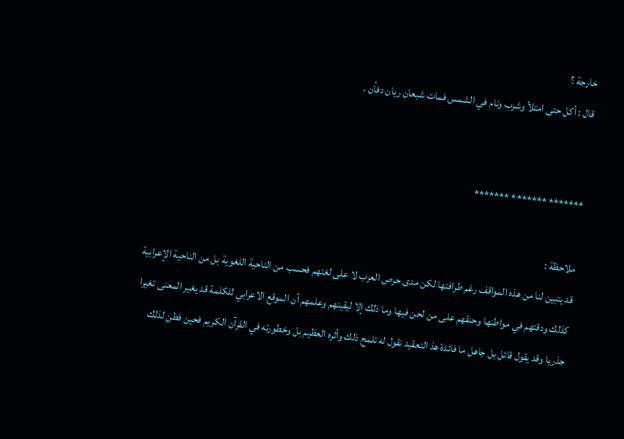خارجة ؟
قال : أكل حتى امتلأ وشرب ونام في الشمس فمات شبعان ريان دفأن .


******* ******* *******

ملاحظة :
قد يتبين لنا من هذه المواقف رغم طرافتها لكن مدى حرص العرب لا على لغتهم فحسب من الناحية اللغوية بل من الناحية الإعرابية كذلك ودقتهم في مواطنها وحنقهم على من لحن فيها وما ذلك إلا ليقينهم وعلمهم أن الموقع الاعرابي للكلمة قد يغير المعنى تغيرا جذريا وقد يقول قائل بل جاهل ما فائدة هذ التعقيد نقول له تلمح ذلك وأثره العظيم بل وخطورته في القرآن الكريم فحين فطن لذلك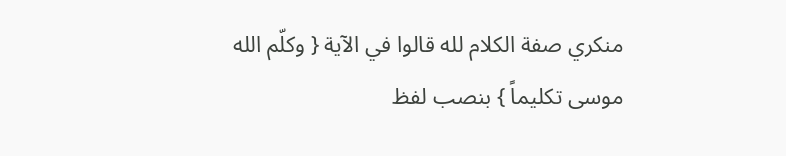منكري صفة الكلام لله قالوا في الآية { وكلّم الله موسى تكليماً } بنصب لفظ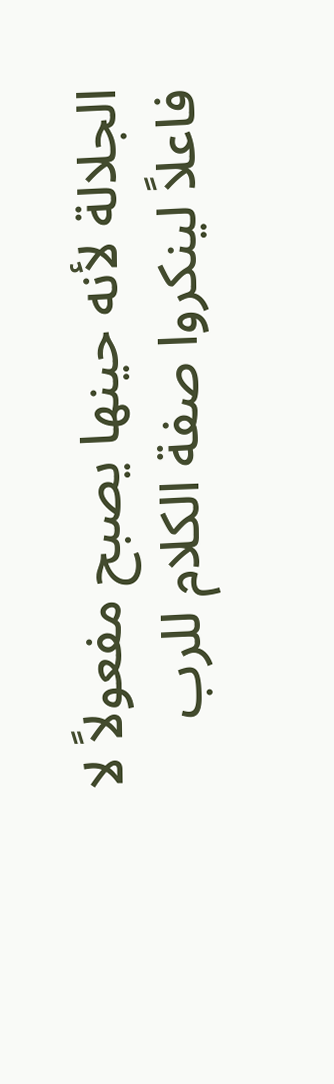الجلالة لأنه حينها يصبح مفعولاً لا فاعلاً لينكروا صفة الكلام للرب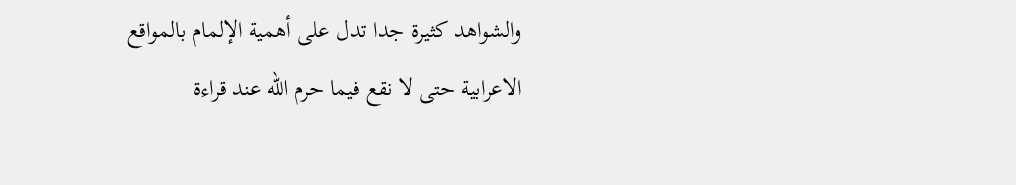والشواهد كثيرة جدا تدل على أهمية الإلمام بالمواقع الاعرابية حتى لا نقع فيما حرم الله عند قراءة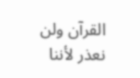القرآن ولن نعذر لأننا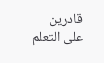قادرين على التعلم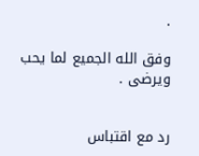.

وفق الله الجميع لما يحب ويرضى .


رد مع اقتباس